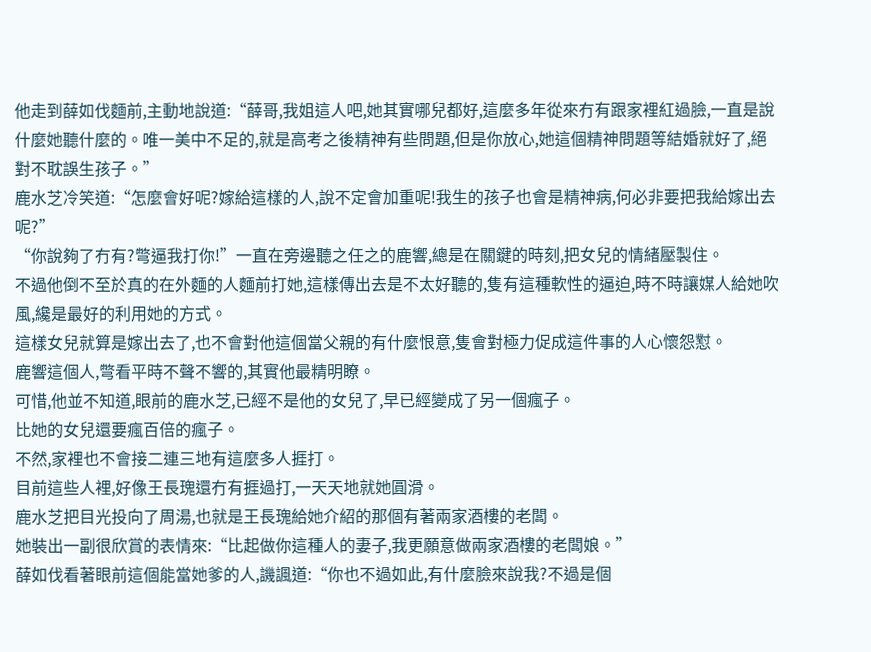他走到薛如伐麵前,主動地說道:“薛哥,我姐這人吧,她其實哪兒都好,這麼多年從來冇有跟家裡紅過臉,一直是說什麼她聽什麼的。唯一美中不足的,就是高考之後精神有些問題,但是你放心,她這個精神問題等結婚就好了,絕對不耽誤生孩子。”
鹿水芝冷笑道:“怎麼會好呢?嫁給這樣的人,說不定會加重呢!我生的孩子也會是精神病,何必非要把我給嫁出去呢?”
“你說夠了冇有?彆逼我打你!”一直在旁邊聽之任之的鹿響,總是在關鍵的時刻,把女兒的情緒壓製住。
不過他倒不至於真的在外麵的人麵前打她,這樣傳出去是不太好聽的,隻有這種軟性的逼迫,時不時讓媒人給她吹風,纔是最好的利用她的方式。
這樣女兒就算是嫁出去了,也不會對他這個當父親的有什麼恨意,隻會對極力促成這件事的人心懷怨懟。
鹿響這個人,彆看平時不聲不響的,其實他最精明瞭。
可惜,他並不知道,眼前的鹿水芝,已經不是他的女兒了,早已經變成了另一個瘋子。
比她的女兒還要瘋百倍的瘋子。
不然,家裡也不會接二連三地有這麼多人捱打。
目前這些人裡,好像王長瑰還冇有捱過打,一天天地就她圓滑。
鹿水芝把目光投向了周湯,也就是王長瑰給她介紹的那個有著兩家酒樓的老闆。
她裝出一副很欣賞的表情來:“比起做你這種人的妻子,我更願意做兩家酒樓的老闆娘。”
薛如伐看著眼前這個能當她爹的人,譏諷道:“你也不過如此,有什麼臉來說我?不過是個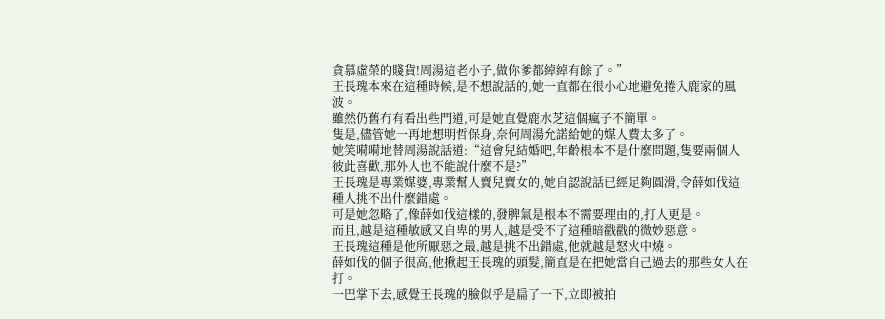貪慕虛榮的賤貨!周湯這老小子,做你爹都綽綽有餘了。”
王長瑰本來在這種時候,是不想說話的,她一直都在很小心地避免捲入鹿家的風波。
雖然仍舊冇有看出些門道,可是她直覺鹿水芝這個瘋子不簡單。
隻是,儘管她一再地想明哲保身,奈何周湯允諾給她的媒人費太多了。
她笑嗬嗬地替周湯說話道:“這會兒結婚吧,年齡根本不是什麼問題,隻要兩個人彼此喜歡,那外人也不能說什麼不是?”
王長瑰是專業媒婆,專業幫人賣兒賣女的,她自認說話已經足夠圓滑,令薛如伐這種人挑不出什麼錯處。
可是她忽略了,像薛如伐這樣的,發脾氣是根本不需要理由的,打人更是。
而且,越是這種敏感又自卑的男人,越是受不了這種暗戳戳的微妙惡意。
王長瑰這種是他所厭惡之最,越是挑不出錯處,他就越是怒火中燒。
薛如伐的個子很高,他揪起王長瑰的頭髮,簡直是在把她當自己過去的那些女人在打。
一巴掌下去,感覺王長瑰的臉似乎是扁了一下,立即被拍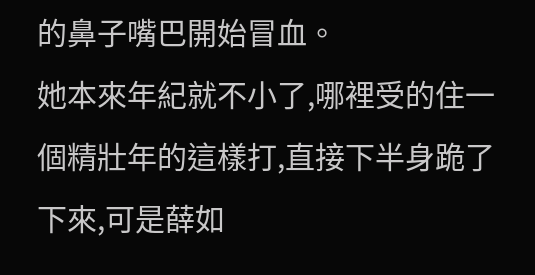的鼻子嘴巴開始冒血。
她本來年紀就不小了,哪裡受的住一個精壯年的這樣打,直接下半身跪了下來,可是薛如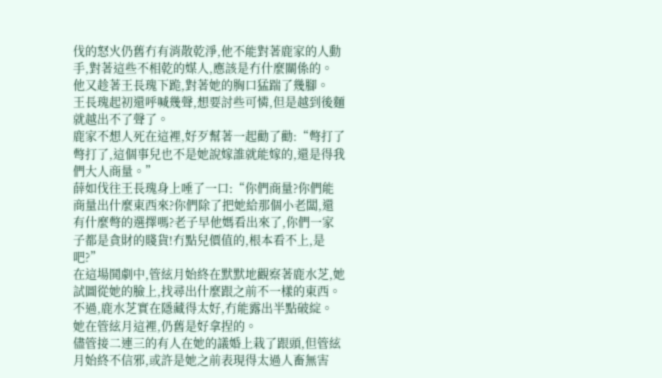伐的怒火仍舊冇有消散乾淨,他不能對著鹿家的人動手,對著這些不相乾的媒人,應該是冇什麼關係的。
他又趁著王長瑰下跪,對著她的胸口猛踹了幾腳。
王長瑰起初還呼喊幾聲,想要討些可憐,但是越到後麵就越出不了聲了。
鹿家不想人死在這裡,好歹幫著一起勸了勸:“彆打了彆打了,這個事兒也不是她說嫁誰就能嫁的,還是得我們大人商量。”
薛如伐往王長瑰身上唾了一口:“你們商量?你們能商量出什麼東西來?你們除了把她給那個小老闆,還有什麼彆的選擇嗎?老子早他媽看出來了,你們一家子都是貪財的賤貨!冇點兒價值的,根本看不上,是吧?”
在這場鬨劇中,管絃月始終在默默地觀察著鹿水芝,她試圖從她的臉上,找尋出什麼跟之前不一樣的東西。
不過,鹿水芝實在隱藏得太好,冇能露出半點破綻。
她在管絃月這裡,仍舊是好拿捏的。
儘管接二連三的有人在她的議婚上栽了跟頭,但管絃月始終不信邪,或許是她之前表現得太過人畜無害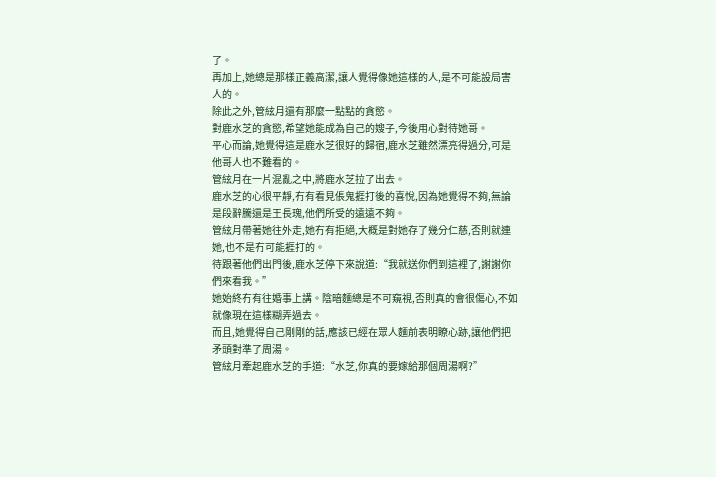了。
再加上,她總是那樣正義高潔,讓人覺得像她這樣的人,是不可能設局害人的。
除此之外,管絃月還有那麼一點點的貪慾。
對鹿水芝的貪慾,希望她能成為自己的嫂子,今後用心對待她哥。
平心而論,她覺得這是鹿水芝很好的歸宿,鹿水芝雖然漂亮得過分,可是他哥人也不難看的。
管絃月在一片混亂之中,將鹿水芝拉了出去。
鹿水芝的心很平靜,冇有看見倀鬼捱打後的喜悅,因為她覺得不夠,無論是段辭騰還是王長瑰,他們所受的遠遠不夠。
管絃月帶著她往外走,她冇有拒絕,大概是對她存了幾分仁慈,否則就連她,也不是冇可能捱打的。
待跟著他們出門後,鹿水芝停下來說道:“我就送你們到這裡了,謝謝你們來看我。”
她始終冇有往婚事上講。陰暗麵總是不可窺視,否則真的會很傷心,不如就像現在這樣糊弄過去。
而且,她覺得自己剛剛的話,應該已經在眾人麵前表明瞭心跡,讓他們把矛頭對準了周湯。
管絃月牽起鹿水芝的手道:“水芝,你真的要嫁給那個周湯啊?”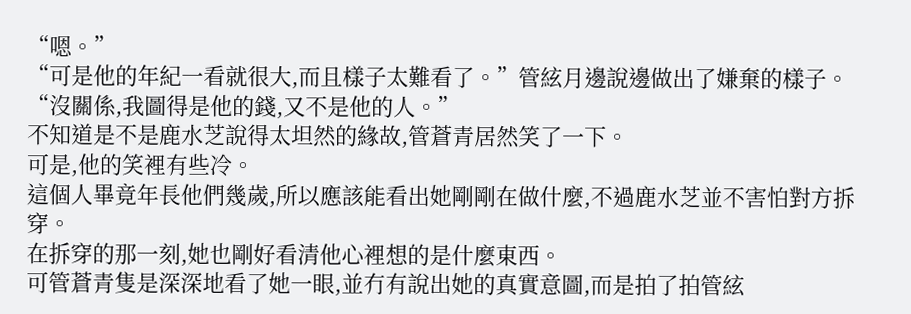“嗯。”
“可是他的年紀一看就很大,而且樣子太難看了。”管絃月邊說邊做出了嫌棄的樣子。
“沒關係,我圖得是他的錢,又不是他的人。”
不知道是不是鹿水芝說得太坦然的緣故,管蒼青居然笑了一下。
可是,他的笑裡有些冷。
這個人畢竟年長他們幾歲,所以應該能看出她剛剛在做什麼,不過鹿水芝並不害怕對方拆穿。
在拆穿的那一刻,她也剛好看清他心裡想的是什麼東西。
可管蒼青隻是深深地看了她一眼,並冇有說出她的真實意圖,而是拍了拍管絃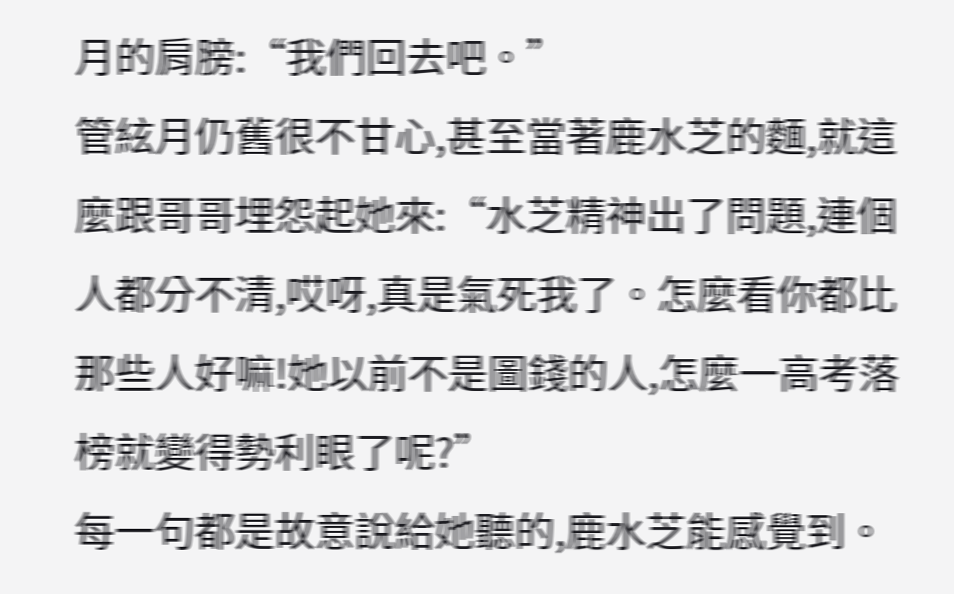月的肩膀:“我們回去吧。”
管絃月仍舊很不甘心,甚至當著鹿水芝的麵,就這麼跟哥哥埋怨起她來:“水芝精神出了問題,連個人都分不清,哎呀,真是氣死我了。怎麼看你都比那些人好嘛!她以前不是圖錢的人,怎麼一高考落榜就變得勢利眼了呢?”
每一句都是故意說給她聽的,鹿水芝能感覺到。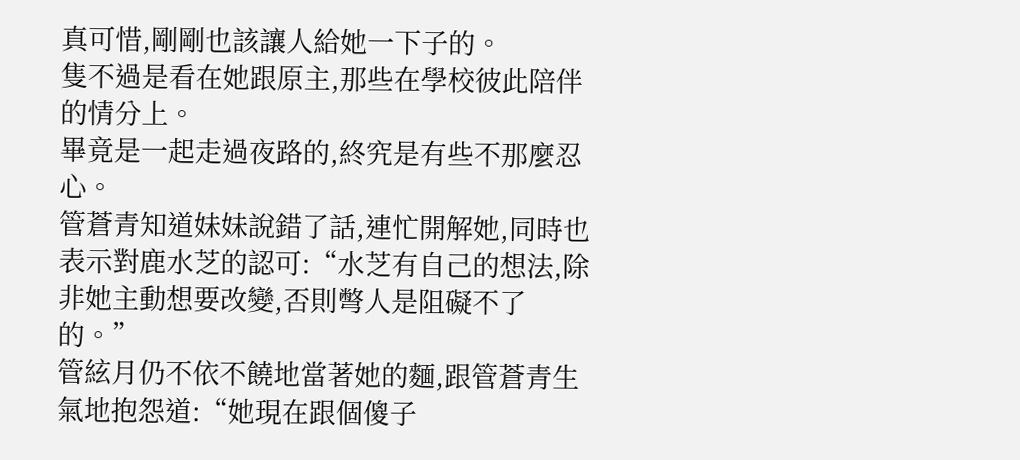真可惜,剛剛也該讓人給她一下子的。
隻不過是看在她跟原主,那些在學校彼此陪伴的情分上。
畢竟是一起走過夜路的,終究是有些不那麼忍心。
管蒼青知道妹妹說錯了話,連忙開解她,同時也表示對鹿水芝的認可:“水芝有自己的想法,除非她主動想要改變,否則彆人是阻礙不了的。”
管絃月仍不依不饒地當著她的麵,跟管蒼青生氣地抱怨道:“她現在跟個傻子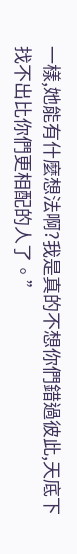一樣,她能有什麼想法啊?我是真的不想你們錯過彼此,天底下找不出比你們更相配的人了。”